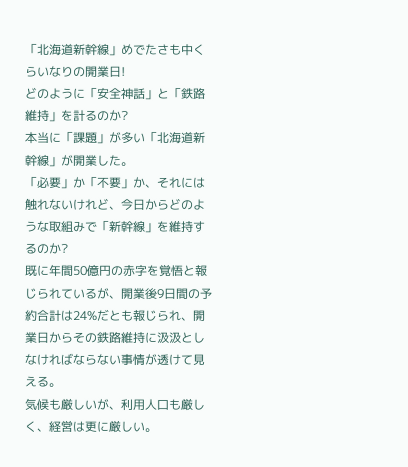「北海道新幹線」めでたさも中くらいなりの開業日!
どのように「安全神話」と「鉄路維持」を計るのか?
本当に「課題」が多い「北海道新幹線」が開業した。
「必要」か「不要」か、それには触れないけれど、今日からどのような取組みで「新幹線」を維持するのか?
既に年間50億円の赤字を覚悟と報じられているが、開業後9日間の予約合計は24%だとも報じられ、開業日からその鉄路維持に汲汲としなければならない事情が透けて見える。
気候も厳しいが、利用人口も厳しく、経営は更に厳しい。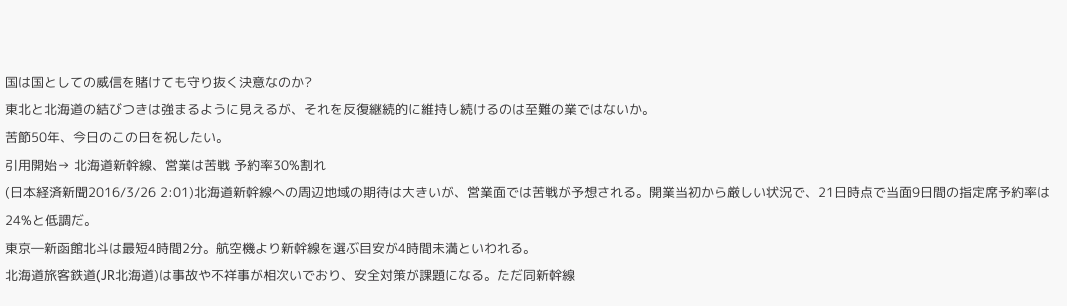国は国としての威信を賭けても守り抜く決意なのか?
東北と北海道の結びつきは強まるように見えるが、それを反復継続的に維持し続けるのは至難の業ではないか。
苦節50年、今日のこの日を祝したい。
引用開始→ 北海道新幹線、営業は苦戦 予約率30%割れ
(日本経済新聞2016/3/26 2:01)北海道新幹線への周辺地域の期待は大きいが、営業面では苦戦が予想される。開業当初から厳しい状況で、21日時点で当面9日間の指定席予約率は24%と低調だ。
東京―新函館北斗は最短4時間2分。航空機より新幹線を選ぶ目安が4時間未満といわれる。
北海道旅客鉄道(JR北海道)は事故や不祥事が相次いでおり、安全対策が課題になる。ただ同新幹線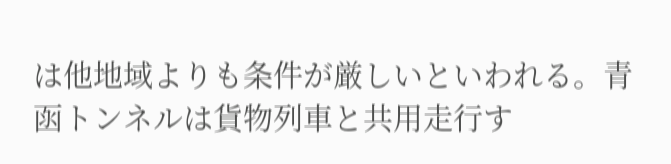は他地域よりも条件が厳しいといわれる。青函トンネルは貨物列車と共用走行す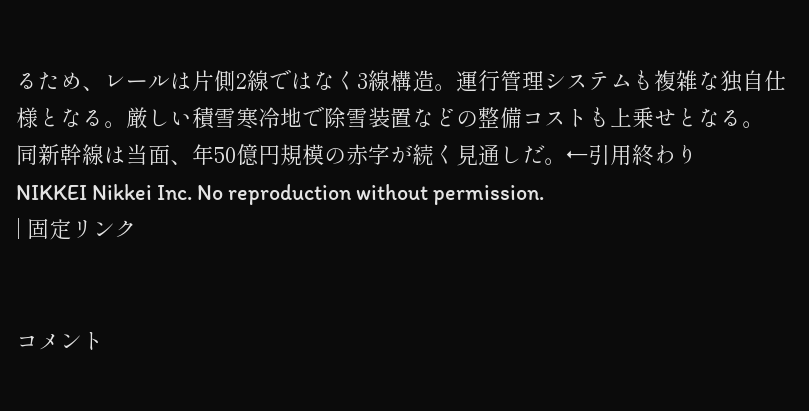るため、レールは片側2線ではなく3線構造。運行管理システムも複雑な独自仕様となる。厳しい積雪寒冷地で除雪装置などの整備コストも上乗せとなる。
同新幹線は当面、年50億円規模の赤字が続く見通しだ。←引用終わり
NIKKEI Nikkei Inc. No reproduction without permission.
| 固定リンク


コメント